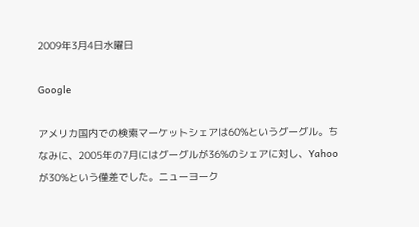2009年3月4日水曜日

Google

アメリカ国内での検索マーケットシェアは60%というグーグル。ちなみに、2005年の7月にはグーグルが36%のシェアに対し、Yahooが30%という僅差でした。ニューヨーク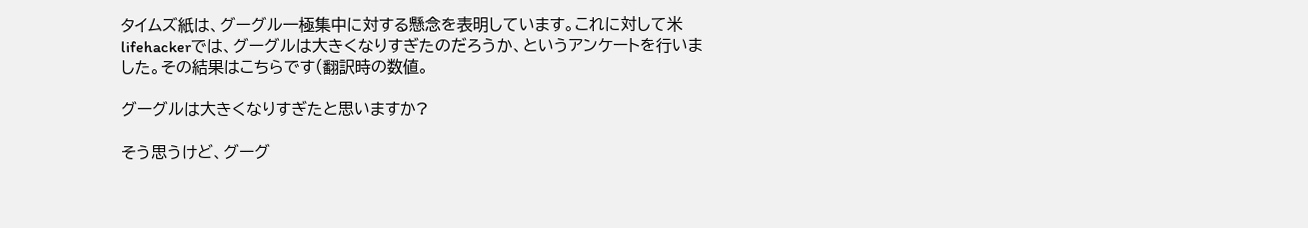タイムズ紙は、グーグル一極集中に対する懸念を表明しています。これに対して米lifehackerでは、グーグルは大きくなりすぎたのだろうか、というアンケートを行いました。その結果はこちらです(翻訳時の数値。

グーグルは大きくなりすぎたと思いますか?

そう思うけど、グーグ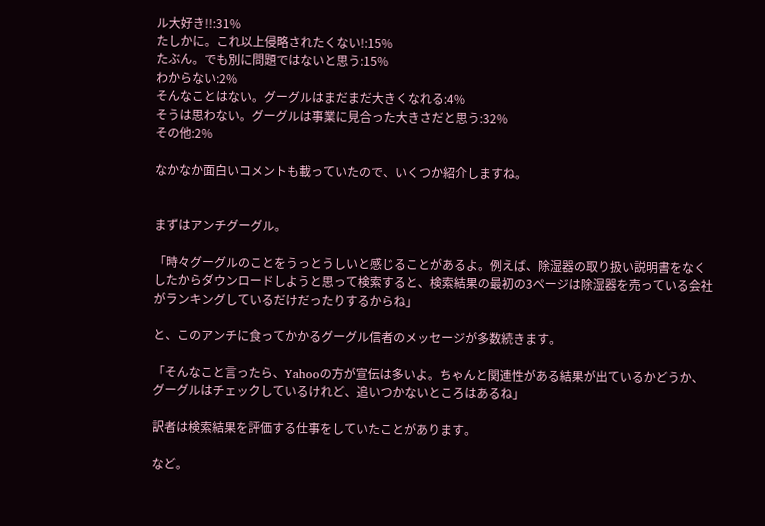ル大好き!!:31%
たしかに。これ以上侵略されたくない!:15%
たぶん。でも別に問題ではないと思う:15%
わからない:2%
そんなことはない。グーグルはまだまだ大きくなれる:4%
そうは思わない。グーグルは事業に見合った大きさだと思う:32%
その他:2%

なかなか面白いコメントも載っていたので、いくつか紹介しますね。


まずはアンチグーグル。

「時々グーグルのことをうっとうしいと感じることがあるよ。例えば、除湿器の取り扱い説明書をなくしたからダウンロードしようと思って検索すると、検索結果の最初の3ページは除湿器を売っている会社がランキングしているだけだったりするからね」

と、このアンチに食ってかかるグーグル信者のメッセージが多数続きます。

「そんなこと言ったら、Yahooの方が宣伝は多いよ。ちゃんと関連性がある結果が出ているかどうか、グーグルはチェックしているけれど、追いつかないところはあるね」

訳者は検索結果を評価する仕事をしていたことがあります。

など。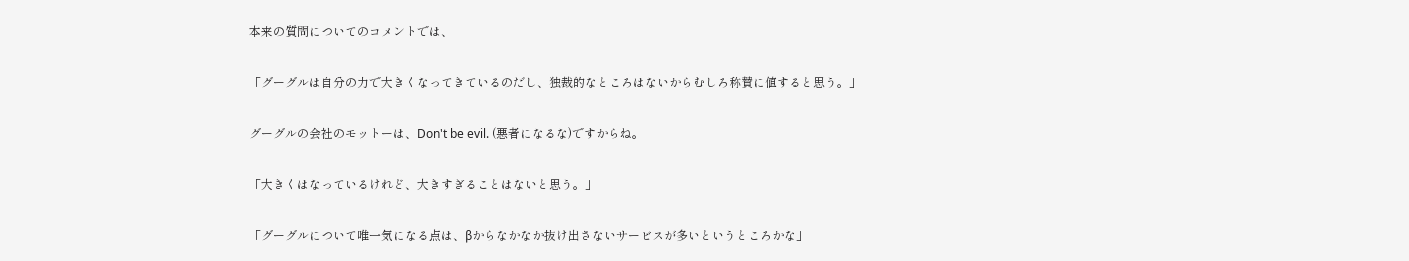本来の質問についてのコメントでは、

「グーグルは自分の力で大きくなってきているのだし、独裁的なところはないからむしろ称賛に値すると思う。」

グーグルの会社のモットーは、Don't be evil. (悪者になるな)ですからね。

「大きくはなっているけれど、大きすぎることはないと思う。」

「グーグルについて唯一気になる点は、βからなかなか抜け出さないサービスが多いというところかな」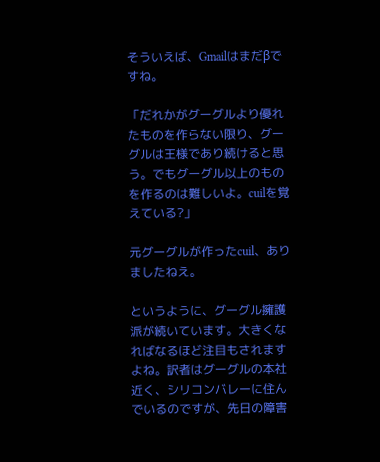そういえば、Gmailはまだβですね。

「だれかがグーグルより優れたものを作らない限り、グーグルは王様であり続けると思う。でもグーグル以上のものを作るのは難しいよ。cuilを覚えている?」

元グーグルが作ったcuil、ありましたねえ。

というように、グーグル擁護派が続いています。大きくなればなるほど注目もされますよね。訳者はグーグルの本社近く、シリコンバレーに住んでいるのですが、先日の障害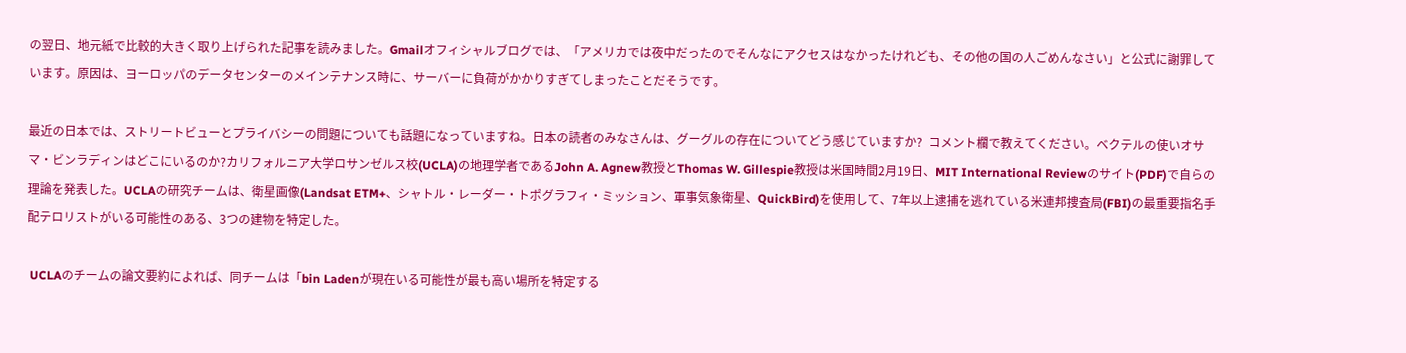の翌日、地元紙で比較的大きく取り上げられた記事を読みました。Gmailオフィシャルブログでは、「アメリカでは夜中だったのでそんなにアクセスはなかったけれども、その他の国の人ごめんなさい」と公式に謝罪しています。原因は、ヨーロッパのデータセンターのメインテナンス時に、サーバーに負荷がかかりすぎてしまったことだそうです。

最近の日本では、ストリートビューとプライバシーの問題についても話題になっていますね。日本の読者のみなさんは、グーグルの存在についてどう感じていますか?  コメント欄で教えてください。ベクテルの使いオサマ・ビンラディンはどこにいるのか?カリフォルニア大学ロサンゼルス校(UCLA)の地理学者であるJohn A. Agnew教授とThomas W. Gillespie教授は米国時間2月19日、MIT International Reviewのサイト(PDF)で自らの理論を発表した。UCLAの研究チームは、衛星画像(Landsat ETM+、シャトル・レーダー・トポグラフィ・ミッション、軍事気象衛星、QuickBird)を使用して、7年以上逮捕を逃れている米連邦捜査局(FBI)の最重要指名手配テロリストがいる可能性のある、3つの建物を特定した。

 UCLAのチームの論文要約によれば、同チームは「bin Ladenが現在いる可能性が最も高い場所を特定する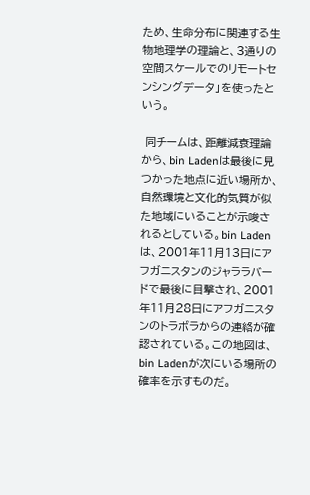ため、生命分布に関連する生物地理学の理論と、3通りの空間スケールでのリモートセンシングデータ」を使ったという。

 同チームは、距離減衰理論から、bin Ladenは最後に見つかった地点に近い場所か、自然環境と文化的気質が似た地域にいることが示唆されるとしている。bin Ladenは、2001年11月13日にアフガニスタンのジャララバードで最後に目撃され、2001年11月28日にアフガニスタンのトラボラからの連絡が確認されている。この地図は、bin Ladenが次にいる場所の確率を示すものだ。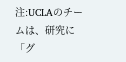注:UCLAのチームは、研究に「グ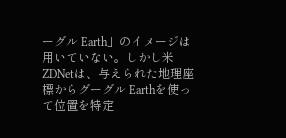ーグル Earth」のイメージは用いていない。しかし米ZDNetは、与えられた地理座標からグーグル Earthを使って位置を特定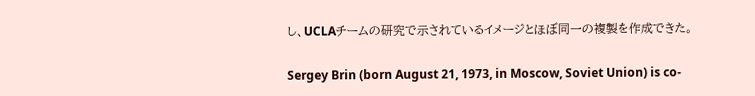し、UCLAチームの研究で示されているイメージとほぼ同一の複製を作成できた。

Sergey Brin (born August 21, 1973, in Moscow, Soviet Union) is co-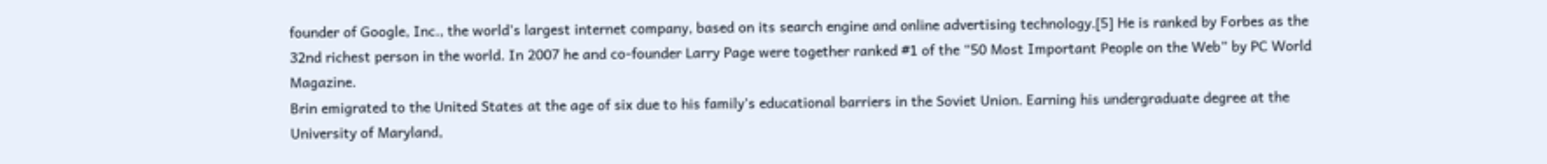founder of Google, Inc., the world’s largest internet company, based on its search engine and online advertising technology.[5] He is ranked by Forbes as the 32nd richest person in the world. In 2007 he and co-founder Larry Page were together ranked #1 of the “50 Most Important People on the Web” by PC World Magazine.
Brin emigrated to the United States at the age of six due to his family’s educational barriers in the Soviet Union. Earning his undergraduate degree at the University of Maryland,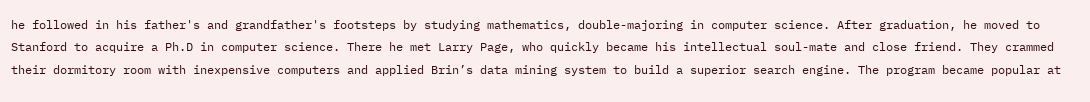he followed in his father's and grandfather's footsteps by studying mathematics, double-majoring in computer science. After graduation, he moved to Stanford to acquire a Ph.D in computer science. There he met Larry Page, who quickly became his intellectual soul-mate and close friend. They crammed their dormitory room with inexpensive computers and applied Brin’s data mining system to build a superior search engine. The program became popular at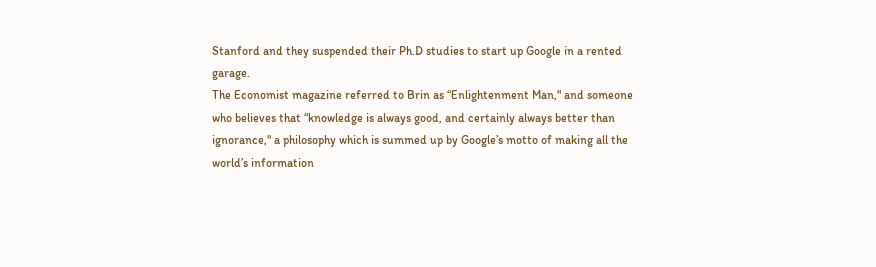Stanford and they suspended their Ph.D studies to start up Google in a rented garage.
The Economist magazine referred to Brin as “Enlightenment Man," and someone who believes that “knowledge is always good, and certainly always better than ignorance," a philosophy which is summed up by Google’s motto of making all the world’s information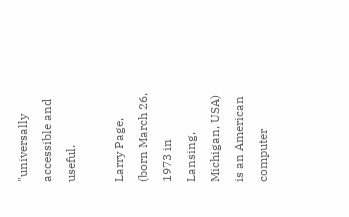"universally accessible and useful.

Larry Page, (born March 26, 1973 in Lansing, Michigan, USA) is an American computer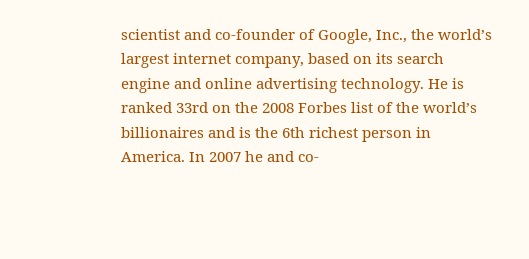scientist and co-founder of Google, Inc., the world’s largest internet company, based on its search engine and online advertising technology. He is ranked 33rd on the 2008 Forbes list of the world’s billionaires and is the 6th richest person in America. In 2007 he and co-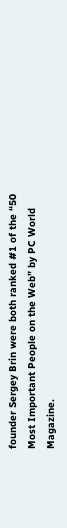founder Sergey Brin were both ranked #1 of the “50 Most Important People on the Web” by PC World Magazine.